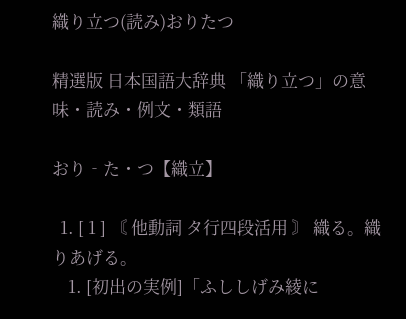織り立つ(読み)おりたつ

精選版 日本国語大辞典 「織り立つ」の意味・読み・例文・類語

おり‐た・つ【織立】

  1. [ 1 ] 〘 他動詞 タ行四段活用 〙 織る。織りあげる。
    1. [初出の実例]「ふししげみ綾に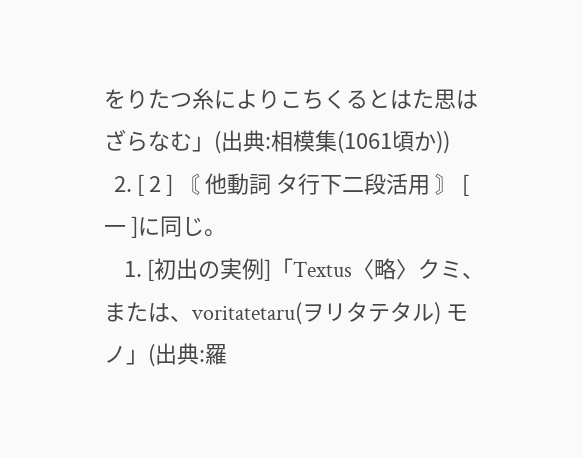をりたつ糸によりこちくるとはた思はざらなむ」(出典:相模集(1061頃か))
  2. [ 2 ] 〘 他動詞 タ行下二段活用 〙 [ 一 ]に同じ。
    1. [初出の実例]「Textus〈略〉クミ、または、voritatetaru(ヲリタテタル) モノ」(出典:羅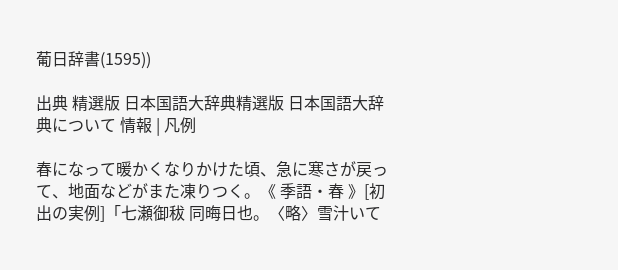葡日辞書(1595))

出典 精選版 日本国語大辞典精選版 日本国語大辞典について 情報 | 凡例

春になって暖かくなりかけた頃、急に寒さが戻って、地面などがまた凍りつく。《 季語・春 》[初出の実例]「七瀬御秡 同晦日也。〈略〉雪汁いて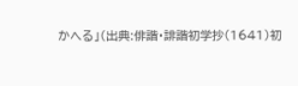かへる」(出典:俳諧・誹諧初学抄(1641)初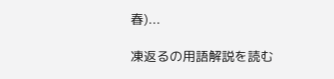春)...

凍返るの用語解説を読む